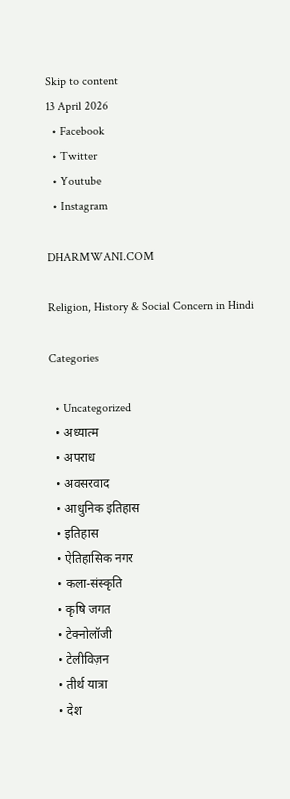Skip to content
13 April 2026
  • Facebook
  • Twitter
  • Youtube
  • Instagram

DHARMWANI.COM

Religion, History & Social Concern in Hindi

Categories

  • Uncategorized
  • अध्यात्म
  • अपराध
  • अवसरवाद
  • आधुनिक इतिहास
  • इतिहास
  • ऐतिहासिक नगर
  • कला-संस्कृति
  • कृषि जगत
  • टेक्नोलॉजी
  • टेलीविज़न
  • तीर्थ यात्रा
  • देश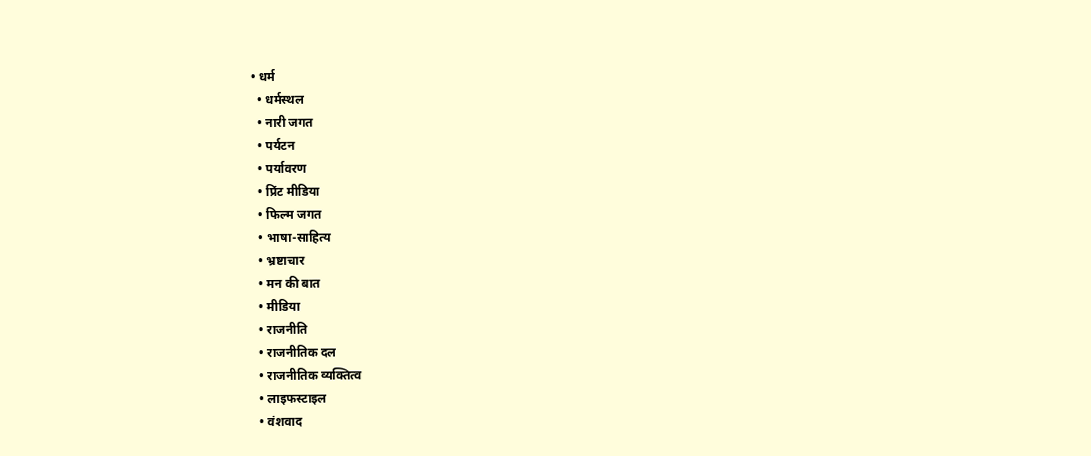• धर्म
  • धर्मस्थल
  • नारी जगत
  • पर्यटन
  • पर्यावरण
  • प्रिंट मीडिया
  • फिल्म जगत
  • भाषा-साहित्य
  • भ्रष्टाचार
  • मन की बात
  • मीडिया
  • राजनीति
  • राजनीतिक दल
  • राजनीतिक व्यक्तित्व
  • लाइफस्टाइल
  • वंशवाद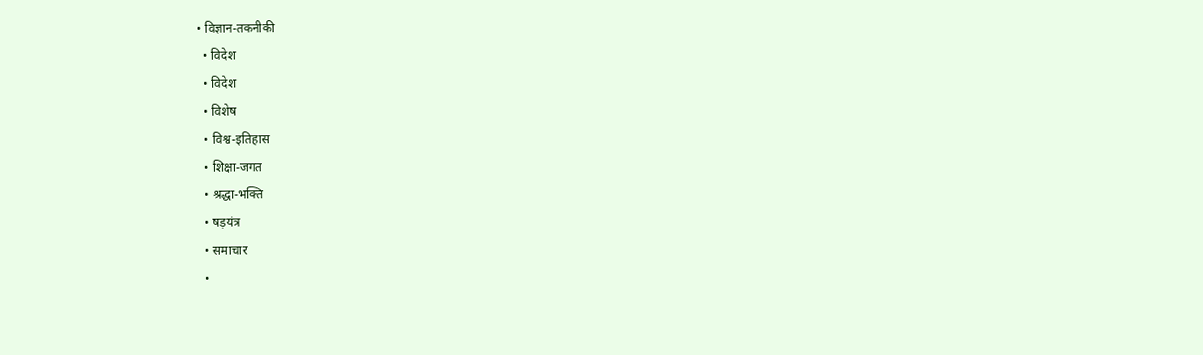• विज्ञान-तकनीकी
  • विदेश
  • विदेश
  • विशेष
  • विश्व-इतिहास
  • शिक्षा-जगत
  • श्रद्धा-भक्ति
  • षड़यंत्र
  • समाचार
  •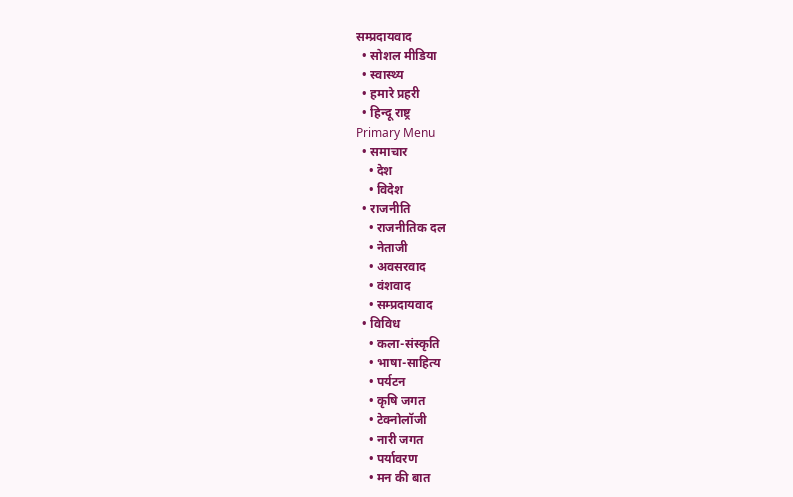सम्प्रदायवाद
  • सोशल मीडिया
  • स्वास्थ्य
  • हमारे प्रहरी
  • हिन्दू राष्ट्र
Primary Menu
  • समाचार
    • देश
    • विदेश
  • राजनीति
    • राजनीतिक दल
    • नेताजी
    • अवसरवाद
    • वंशवाद
    • सम्प्रदायवाद
  • विविध
    • कला-संस्कृति
    • भाषा-साहित्य
    • पर्यटन
    • कृषि जगत
    • टेक्नोलॉजी
    • नारी जगत
    • पर्यावरण
    • मन की बात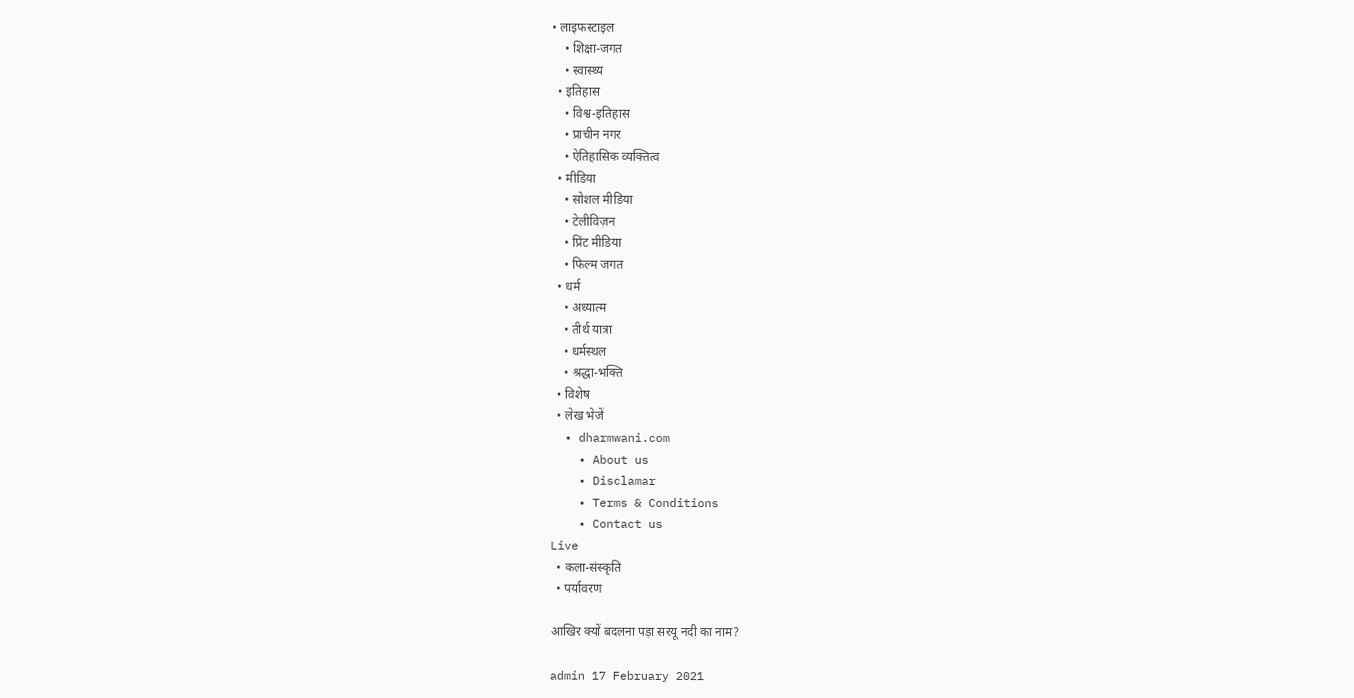• लाइफस्टाइल
    • शिक्षा-जगत
    • स्वास्थ्य
  • इतिहास
    • विश्व-इतिहास
    • प्राचीन नगर
    • ऐतिहासिक व्यक्तित्व
  • मीडिया
    • सोशल मीडिया
    • टेलीविज़न
    • प्रिंट मीडिया
    • फिल्म जगत
  • धर्म
    • अध्यात्म
    • तीर्थ यात्रा
    • धर्मस्थल
    • श्रद्धा-भक्ति
  • विशेष
  • लेख भेजें
  • dharmwani.com
    • About us
    • Disclamar
    • Terms & Conditions
    • Contact us
Live
  • कला-संस्कृति
  • पर्यावरण

आखिर क्यों बदलना पड़ा सरयू नदी का नाम?

admin 17 February 2021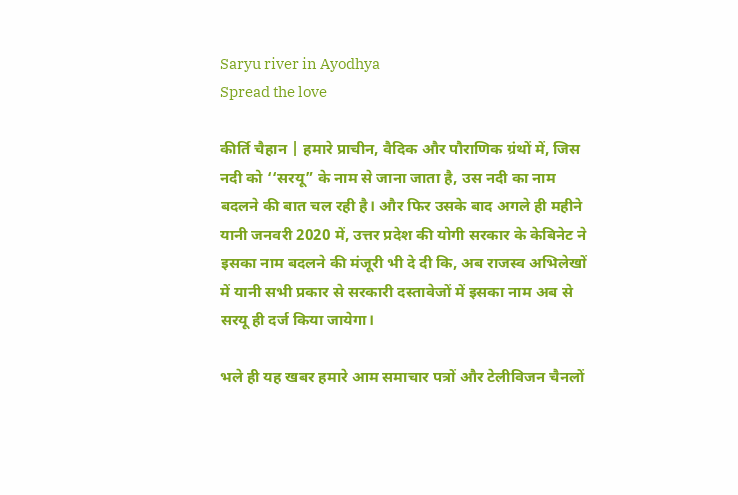Saryu river in Ayodhya
Spread the love

कीर्ति चैहान | हमारे प्राचीन, वैदिक और पौराणिक ग्रंथों में, जिस नदी को ‘‘सरयू” के नाम से जाना जाता है, उस नदी का नाम बदलने की बात चल रही है। और फिर उसके बाद अगले ही महीने यानी जनवरी 2020 में, उत्तर प्रदेश की योगी सरकार के केबिनेट ने इसका नाम बदलने की मंजूरी भी दे दी कि, अब राजस्व अभिलेखों में यानी सभी प्रकार से सरकारी दस्तावेजों में इसका नाम अब से सरयू ही दर्ज किया जायेगा।

भले ही यह खबर हमारे आम समाचार पत्रों और टेलीविजन चैनलों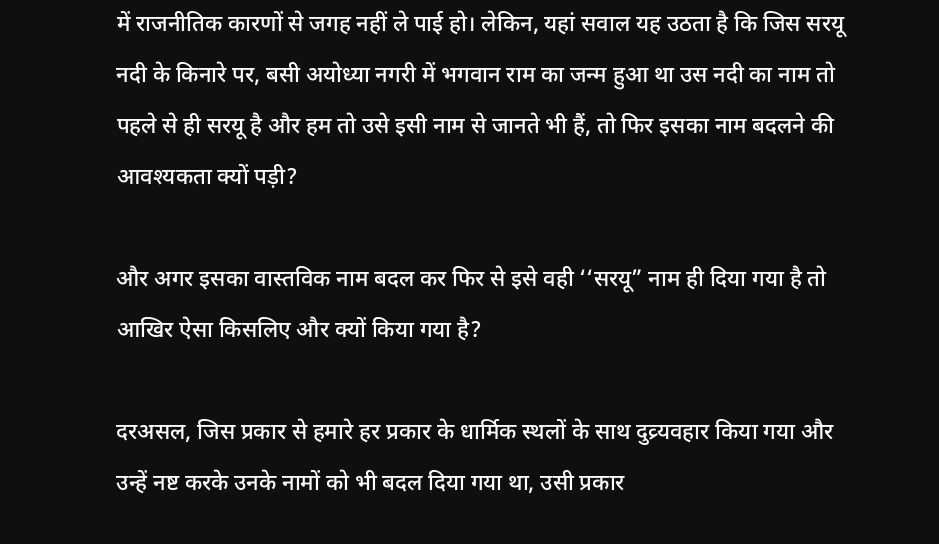में राजनीतिक कारणों से जगह नहीं ले पाई हो। लेकिन, यहां सवाल यह उठता है कि जिस सरयू नदी के किनारे पर, बसी अयोध्या नगरी में भगवान राम का जन्म हुआ था उस नदी का नाम तो पहले से ही सरयू है और हम तो उसे इसी नाम से जानते भी हैं, तो फिर इसका नाम बदलने की आवश्यकता क्यों पड़ी?

और अगर इसका वास्तविक नाम बदल कर फिर से इसे वही ‘‘सरयू” नाम ही दिया गया है तो आखिर ऐसा किसलिए और क्यों किया गया है?

दरअसल, जिस प्रकार से हमारे हर प्रकार के धार्मिक स्थलों के साथ दुव्र्यवहार किया गया और उन्हें नष्ट करके उनके नामों को भी बदल दिया गया था, उसी प्रकार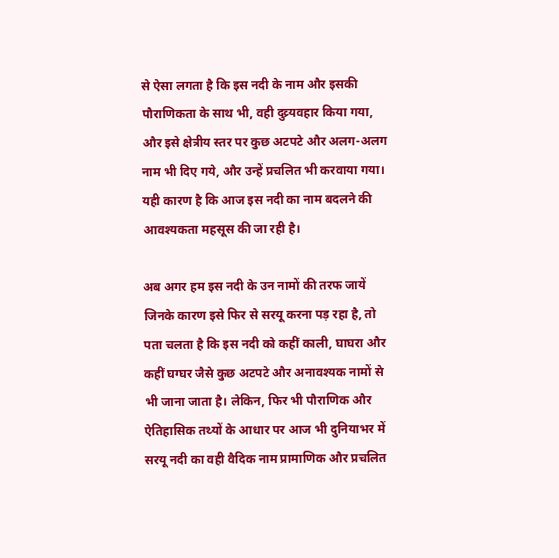से ऐसा लगता है कि इस नदी के नाम और इसकी पौराणिकता के साथ भी, वही दुव्र्यवहार किया गया, और इसे क्षेत्रीय स्तर पर कुछ अटपटे और अलग-अलग नाम भी दिए गये, और उन्हें प्रचलित भी करवाया गया। यही कारण है कि आज इस नदी का नाम बदलने की आवश्यकता महसूस की जा रही है।

अब अगर हम इस नदी के उन नामों की तरफ जायें जिनके कारण इसे फिर से सरयू करना पड़ रहा है, तो पता चलता है कि इस नदी को कहीं काली, घाघरा और कहीं घग्घर जैसे कुछ अटपटे और अनावश्यक नामों से भी जाना जाता है। लेकिन, फिर भी पौराणिक और ऐतिहासिक तथ्यों के आधार पर आज भी दुनियाभर में सरयू नदी का वही वैदिक नाम प्रामाणिक और प्रचलित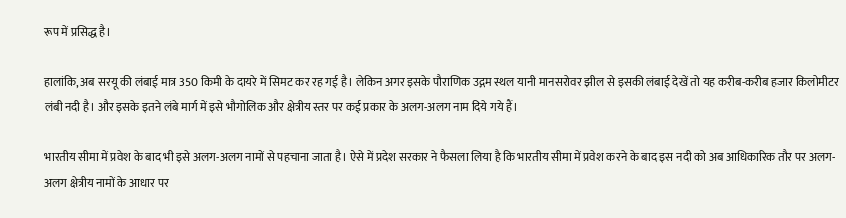रूप में प्रसिद्ध है।

हालांकि, अब सरयू की लंबाई मात्र 350 किमी के दायरे में सिमट कर रह गई है। लेकिन अगर इसके पौराणिक उद्गम स्थल यानी मानसरोवर झील से इसकी लंबाई देखें तो यह करीब-करीब हजार किलोमीटर लंबी नदी है। और इसके इतने लंबे मार्ग में इसे भौगोलिक और क्षेत्रीय स्तर पर कई प्रकार के अलग-अलग नाम दिये गये हैं।

भारतीय सीमा में प्रवेश के बाद भी इसे अलग-अलग नामों से पहचाना जाता है। ऐसे में प्रदेश सरकार ने फैसला लिया है कि भारतीय सीमा में प्रवेश करने के बाद इस नदी को अब आधिकारिक तौर पर अलग-अलग क्षेत्रीय नामों के आधार पर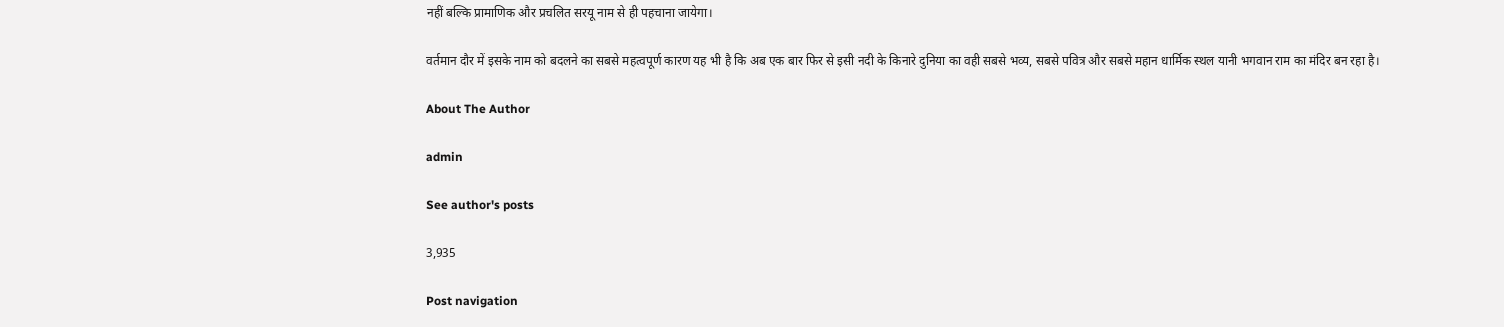नहीं बल्कि प्रामाणिक और प्रचलित सरयू नाम से ही पहचाना जायेगा।

वर्तमान दौर में इसके नाम को बदलने का सबसे महत्वपूर्ण कारण यह भी है कि अब एक बार फिर से इसी नदी के किनारे दुनिया का वही सबसे भव्य, सबसे पवित्र और सबसे महान धार्मिक स्थल यानी भगवान राम का मंदिर बन रहा है।

About The Author

admin

See author's posts

3,935

Post navigation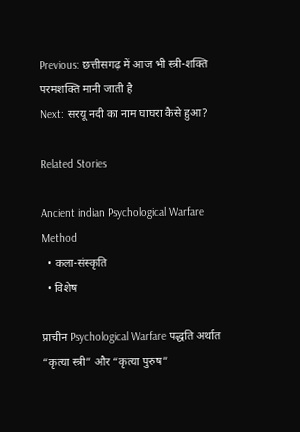Previous: छत्तीसगढ़ में आज भी स्त्री-शक्ति परमशक्ति मानी जाती है
Next: सरयू नदी का नाम घाघरा कैसे हुआ?

Related Stories

Ancient indian Psychological Warfare Method
  • कला-संस्कृति
  • विशेष

प्राचीन Psychological Warfare पद्धति अर्थात “कृत्या स्त्री” और “कृत्या पुरुष”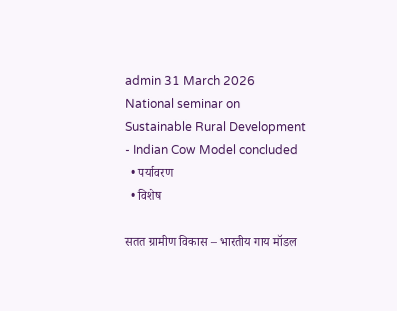admin 31 March 2026
National seminar on Sustainable Rural Development - Indian Cow Model concluded
  • पर्यावरण
  • विशेष

सतत ग्रामीण विकास – भारतीय गाय मॉडल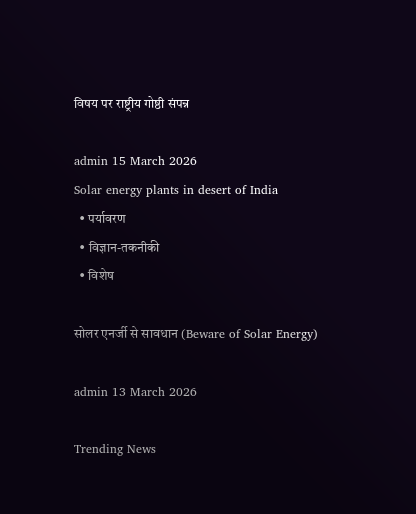विषय पर राष्ट्रीय गोष्ठी संपन्न

admin 15 March 2026
Solar energy plants in desert of India
  • पर्यावरण
  • विज्ञान-तकनीकी
  • विशेष

सोलर एनर्जी से सावधान (Beware of Solar Energy)

admin 13 March 2026

Trending News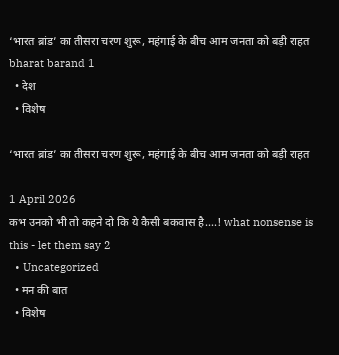‘भारत ब्रांड’ का तीसरा चरण शुरू, महंगाई के बीच आम जनता को बड़ी राहत bharat barand 1
  • देश
  • विशेष

‘भारत ब्रांड’ का तीसरा चरण शुरू, महंगाई के बीच आम जनता को बड़ी राहत

1 April 2026
कभ उनको भी तो कहने दो कि ये कैसी बकवास है….! what nonsense is this - let them say 2
  • Uncategorized
  • मन की बात
  • विशेष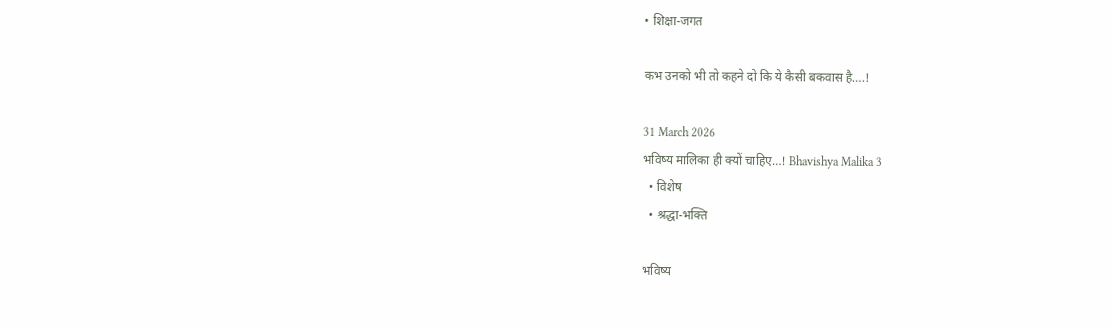• शिक्षा-जगत

कभ उनको भी तो कहने दो कि ये कैसी बकवास है….!

31 March 2026
भविष्य मालिका ही क्यों चाहिए…! Bhavishya Malika 3
  • विशेष
  • श्रद्धा-भक्ति

भविष्य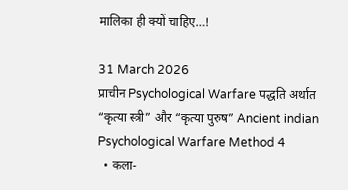मालिका ही क्यों चाहिए…!

31 March 2026
प्राचीन Psychological Warfare पद्धति अर्थात “कृत्या स्त्री” और “कृत्या पुरुष” Ancient indian Psychological Warfare Method 4
  • कला-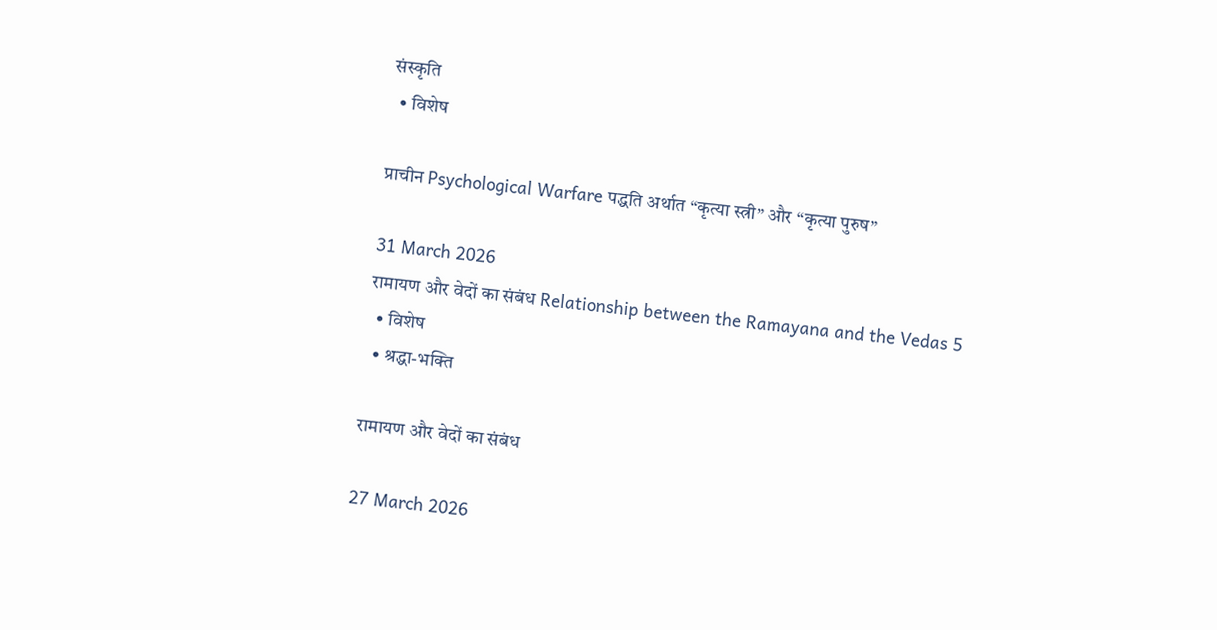संस्कृति
  • विशेष

प्राचीन Psychological Warfare पद्धति अर्थात “कृत्या स्त्री” और “कृत्या पुरुष”

31 March 2026
रामायण और वेदों का संबंध Relationship between the Ramayana and the Vedas 5
  • विशेष
  • श्रद्धा-भक्ति

रामायण और वेदों का संबंध

27 March 2026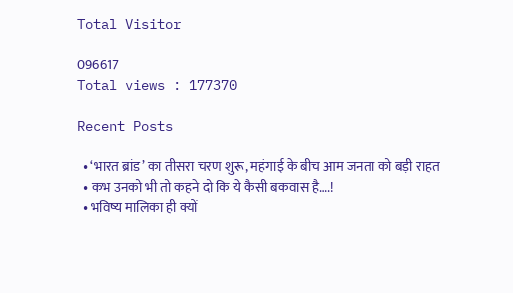Total Visitor

096617
Total views : 177370

Recent Posts

  • ‘भारत ब्रांड’ का तीसरा चरण शुरू, महंगाई के बीच आम जनता को बड़ी राहत
  • कभ उनको भी तो कहने दो कि ये कैसी बकवास है….!
  • भविष्य मालिका ही क्यों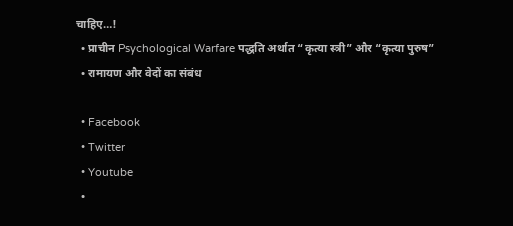चाहिए…!
  • प्राचीन Psychological Warfare पद्धति अर्थात “कृत्या स्त्री” और “कृत्या पुरुष”
  • रामायण और वेदों का संबंध

  • Facebook
  • Twitter
  • Youtube
  •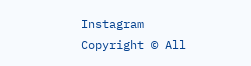Instagram
Copyright © All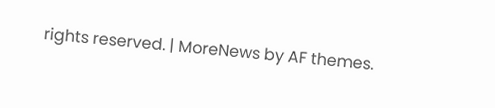rights reserved. | MoreNews by AF themes.